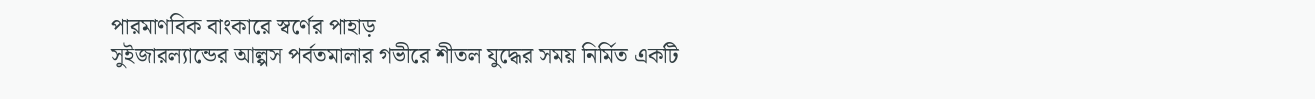পারমাণবিক বাংকারে স্বর্ণের পাহাড়
সুইজারল্যান্ডের আল্পস পর্বতমালার গভীরে শীতল যুদ্ধের সময় নির্মিত একটি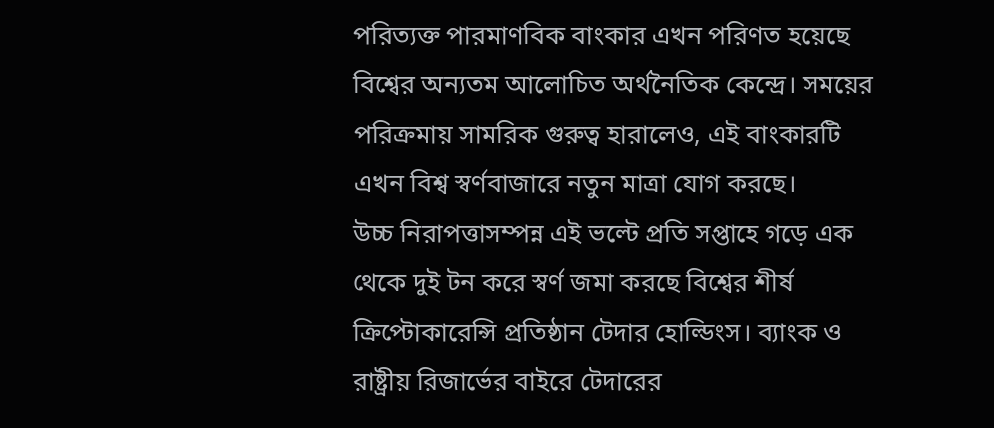পরিত্যক্ত পারমাণবিক বাংকার এখন পরিণত হয়েছে বিশ্বের অন্যতম আলোচিত অর্থনৈতিক কেন্দ্রে। সময়ের পরিক্রমায় সামরিক গুরুত্ব হারালেও, এই বাংকারটি এখন বিশ্ব স্বর্ণবাজারে নতুন মাত্রা যোগ করছে।
উচ্চ নিরাপত্তাসম্পন্ন এই ভল্টে প্রতি সপ্তাহে গড়ে এক থেকে দুই টন করে স্বর্ণ জমা করছে বিশ্বের শীর্ষ ক্রিপ্টোকারেন্সি প্রতিষ্ঠান টেদার হোল্ডিংস। ব্যাংক ও রাষ্ট্রীয় রিজার্ভের বাইরে টেদারের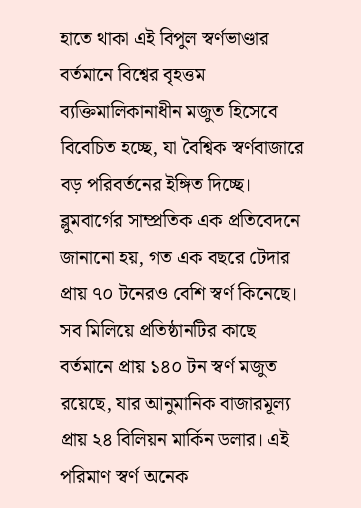হাতে থাকা এই বিপুল স্বর্ণভাণ্ডার বর্তমানে বিশ্বের বৃহত্তম ব্যক্তিমালিকানাধীন মজুত হিসেবে বিবেচিত হচ্ছে, যা বৈশ্বিক স্বর্ণবাজারে বড় পরিবর্তনের ইঙ্গিত দিচ্ছে।
ব্লুমবার্গের সাম্প্রতিক এক প্রতিবেদনে জানানো হয়, গত এক বছরে টেদার প্রায় ৭০ টনেরও বেশি স্বর্ণ কিনেছে। সব মিলিয়ে প্রতিষ্ঠানটির কাছে বর্তমানে প্রায় ১৪০ টন স্বর্ণ মজুত রয়েছে, যার আনুমানিক বাজারমূল্য প্রায় ২৪ বিলিয়ন মার্কিন ডলার। এই পরিমাণ স্বর্ণ অনেক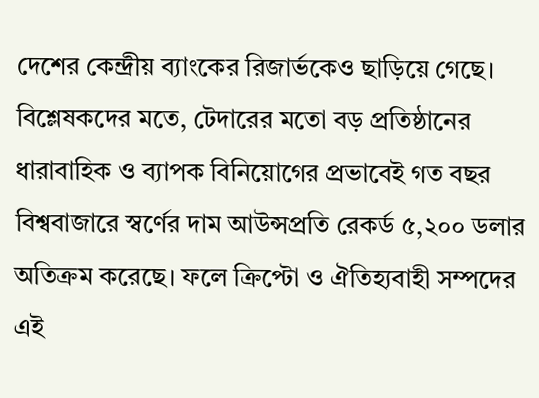দেশের কেন্দ্রীয় ব্যাংকের রিজার্ভকেও ছাড়িয়ে গেছে।
বিশ্লেষকদের মতে, টেদারের মতো বড় প্রতিষ্ঠানের ধারাবাহিক ও ব্যাপক বিনিয়োগের প্রভাবেই গত বছর বিশ্ববাজারে স্বর্ণের দাম আউন্সপ্রতি রেকর্ড ৫,২০০ ডলার অতিক্রম করেছে। ফলে ক্রিপ্টো ও ঐতিহ্যবাহী সম্পদের এই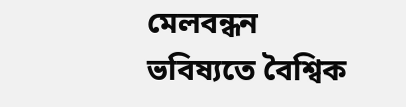মেলবন্ধন ভবিষ্যতে বৈশ্বিক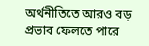অর্থনীতিতে আরও বড় প্রভাব ফেলতে পারে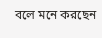বলে মনে করছেন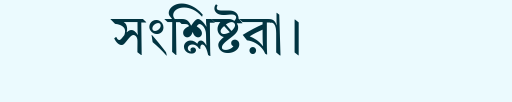সংশ্লিষ্টরা।